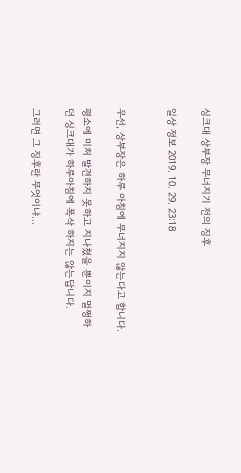싱크대 상부장 무너지기 전의 징후

일상 정보 2019. 10. 29. 23:18


우선, 상부장은 하루 아침에 무너지지 않는다고 합니다.

평소에 미처 발견하지 못하고 지나쳤을 뿐이지 멀쩡하던 싱크대가 하루아침에 폭삭 하지는 않는답니다.

그러면 그 징후란 무엇이냐...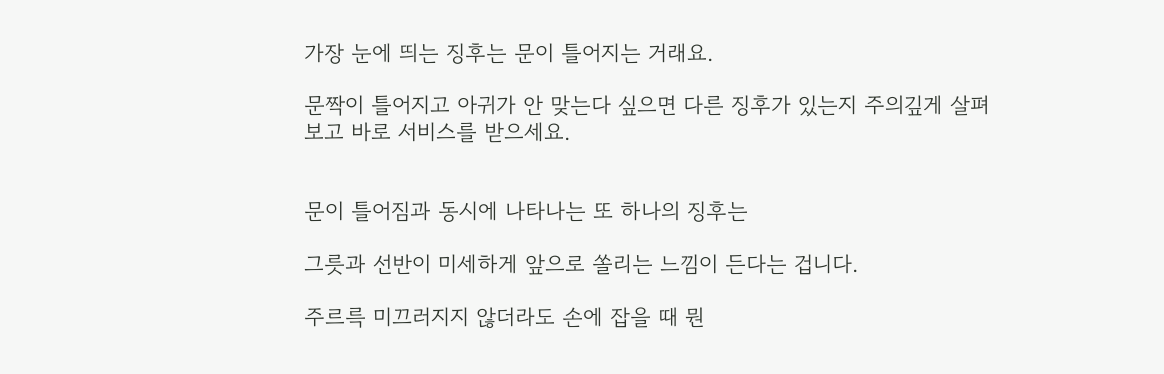가장 눈에 띄는 징후는 문이 틀어지는 거래요.

문짝이 틀어지고 아귀가 안 맞는다 싶으면 다른 징후가 있는지 주의깊게 살펴보고 바로 서비스를 받으세요.


문이 틀어짐과 동시에 나타나는 또 하나의 징후는

그릇과 선반이 미세하게 앞으로 쏠리는 느낌이 든다는 겁니다.

주르륵 미끄러지지 않더라도 손에 잡을 때 뭔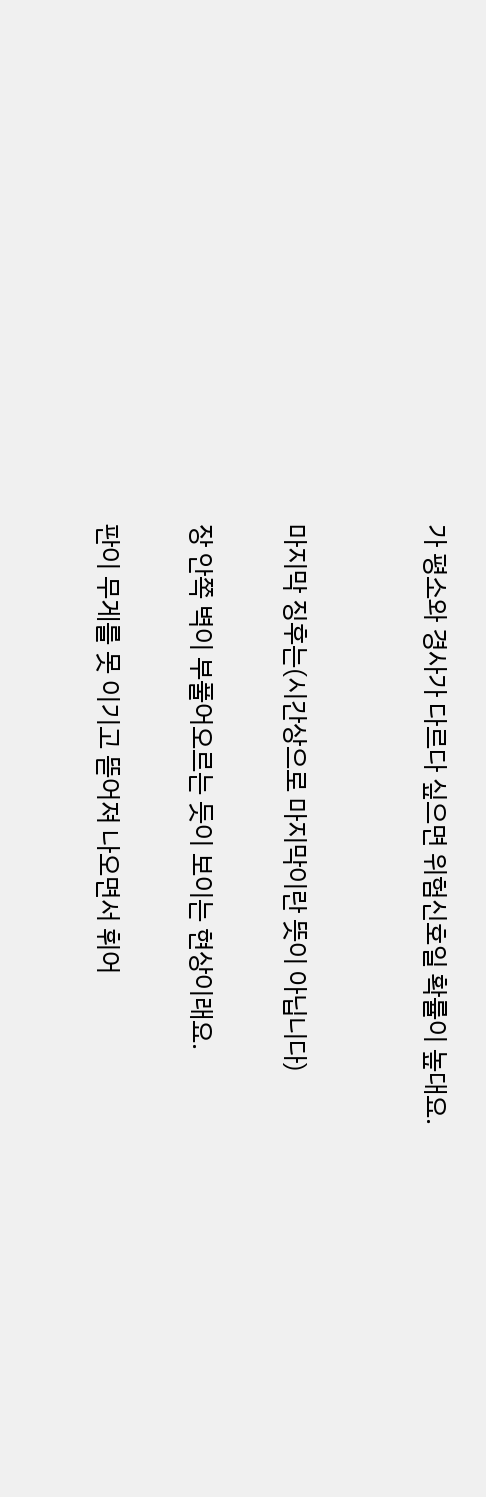가 평소와 경사가 다르다 싶으면 위험신호일 확률이 높대요.


마지막 징후는(시간상으로 마지막이란 뜻이 아닙니다)

장 안쪽 벽이 부풀어오르는 듯이 보이는 현상이래요.

판이 무게를 못 이기고 뜯어져 나오면서 휘어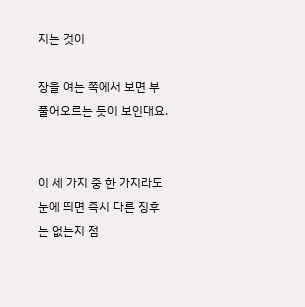지는 것이

장을 여는 쪽에서 보면 부풀어오르는 듯이 보인대요.


이 세 가지 중 한 가지라도 눈에 띄면 즉시 다른 징후는 없는지 점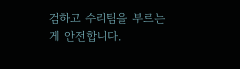검하고 수리팀을 부르는 게 안전합니다.